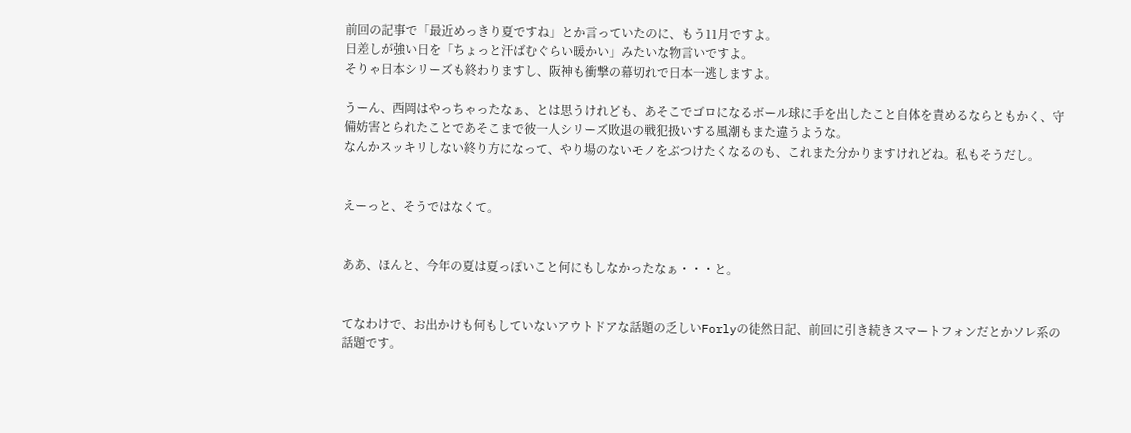前回の記事で「最近めっきり夏ですね」とか言っていたのに、もう11月ですよ。
日差しが強い日を「ちょっと汗ばむぐらい暖かい」みたいな物言いですよ。
そりゃ日本シリーズも終わりますし、阪神も衝撃の幕切れで日本一逃しますよ。

うーん、西岡はやっちゃったなぁ、とは思うけれども、あそこでゴロになるボール球に手を出したこと自体を責めるならともかく、守備妨害とられたことであそこまで彼一人シリーズ敗退の戦犯扱いする風潮もまた違うような。
なんかスッキリしない終り方になって、やり場のないモノをぶつけたくなるのも、これまた分かりますけれどね。私もそうだし。


えーっと、そうではなくて。


ああ、ほんと、今年の夏は夏っぽいこと何にもしなかったなぁ・・・と。


てなわけで、お出かけも何もしていないアウトドアな話題の乏しいForlyの徒然日記、前回に引き続きスマートフォンだとかソレ系の話題です。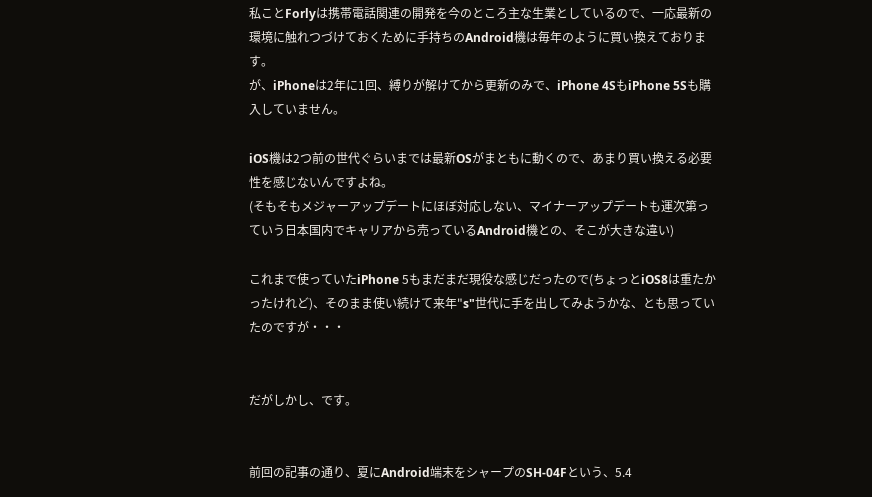私ことForlyは携帯電話関連の開発を今のところ主な生業としているので、一応最新の環境に触れつづけておくために手持ちのAndroid機は毎年のように買い換えております。
が、iPhoneは2年に1回、縛りが解けてから更新のみで、iPhone 4SもiPhone 5Sも購入していません。

iOS機は2つ前の世代ぐらいまでは最新OSがまともに動くので、あまり買い換える必要性を感じないんですよね。
(そもそもメジャーアップデートにほぼ対応しない、マイナーアップデートも運次第っていう日本国内でキャリアから売っているAndroid機との、そこが大きな違い)

これまで使っていたiPhone 5もまだまだ現役な感じだったので(ちょっとiOS8は重たかったけれど)、そのまま使い続けて来年"s"世代に手を出してみようかな、とも思っていたのですが・・・


だがしかし、です。


前回の記事の通り、夏にAndroid端末をシャープのSH-04Fという、5.4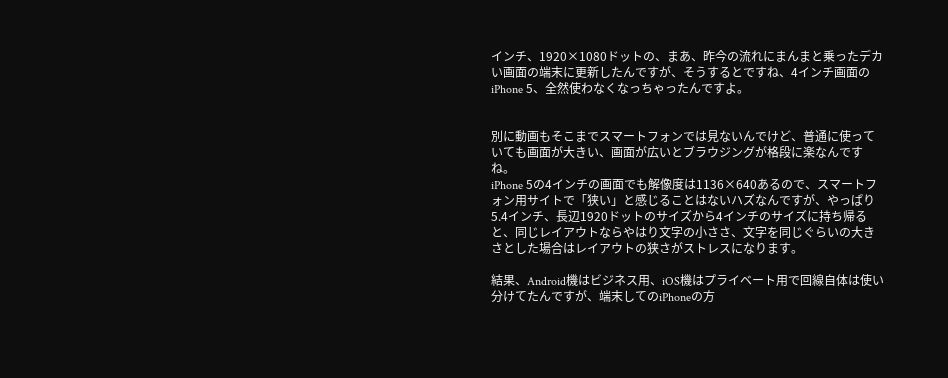インチ、1920×1080ドットの、まあ、昨今の流れにまんまと乗ったデカい画面の端末に更新したんですが、そうするとですね、4インチ画面のiPhone 5、全然使わなくなっちゃったんですよ。


別に動画もそこまでスマートフォンでは見ないんでけど、普通に使っていても画面が大きい、画面が広いとブラウジングが格段に楽なんですね。
iPhone 5の4インチの画面でも解像度は1136×640あるので、スマートフォン用サイトで「狭い」と感じることはないハズなんですが、やっぱり5.4インチ、長辺1920ドットのサイズから4インチのサイズに持ち帰ると、同じレイアウトならやはり文字の小ささ、文字を同じぐらいの大きさとした場合はレイアウトの狭さがストレスになります。

結果、Android機はビジネス用、iOS機はプライベート用で回線自体は使い分けてたんですが、端末してのiPhoneの方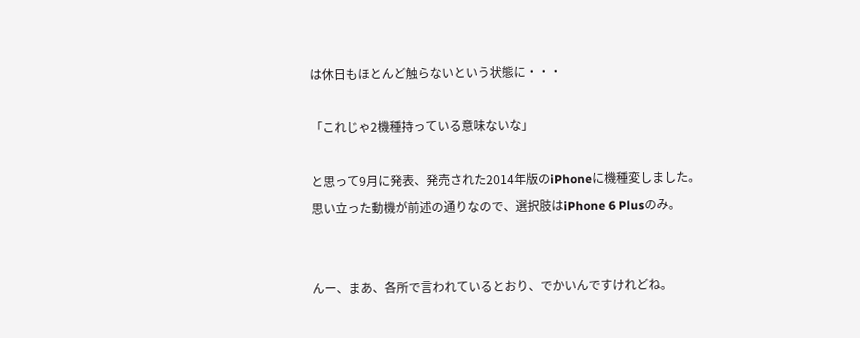は休日もほとんど触らないという状態に・・・

「これじゃ2機種持っている意味ないな」

と思って9月に発表、発売された2014年版のiPhoneに機種変しました。
思い立った動機が前述の通りなので、選択肢はiPhone 6 Plusのみ。


んー、まあ、各所で言われているとおり、でかいんですけれどね。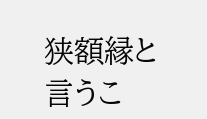狭額縁と言うこ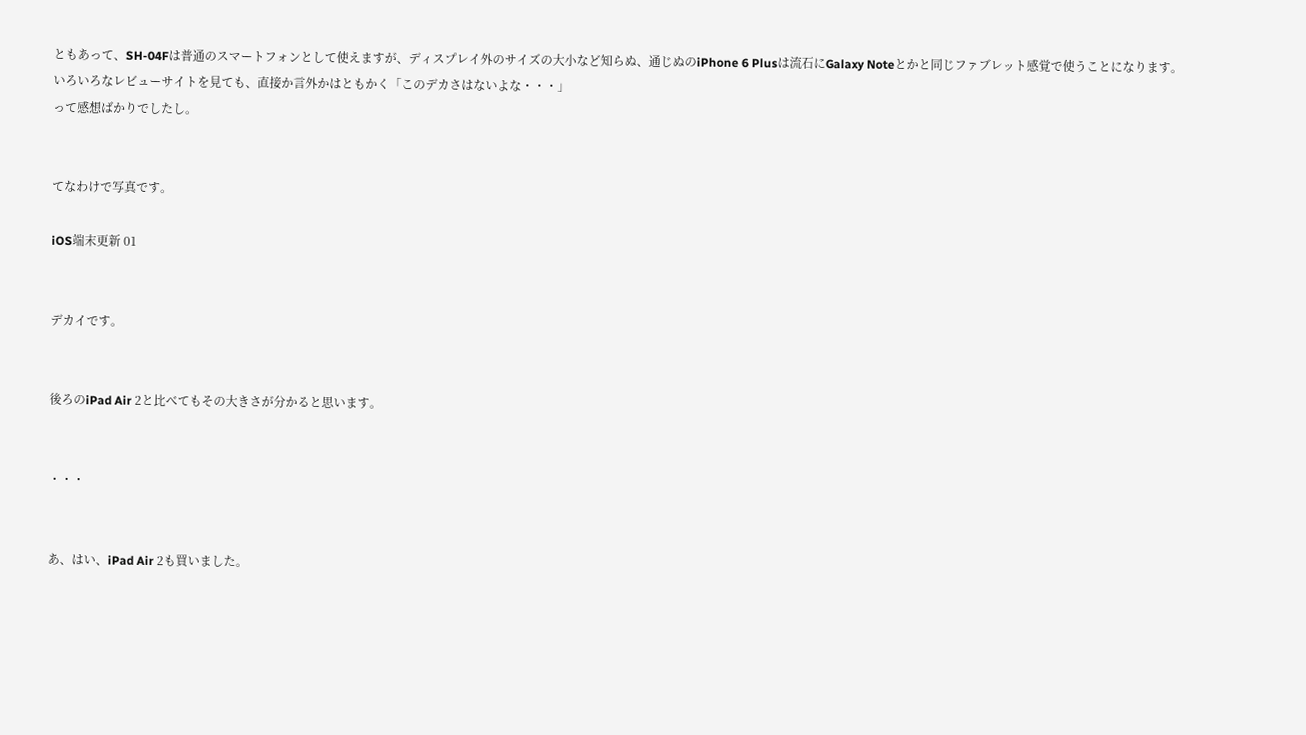ともあって、SH-04Fは普通のスマートフォンとして使えますが、ディスプレイ外のサイズの大小など知らぬ、通じぬのiPhone 6 Plusは流石にGalaxy Noteとかと同じファブレット感覚で使うことになります。
いろいろなレビューサイトを見ても、直接か言外かはともかく「このデカさはないよな・・・」
って感想ばかりでしたし。


てなわけで写真です。

iOS端末更新 01


デカイです。


後ろのiPad Air 2と比べてもその大きさが分かると思います。


・・・


あ、はい、iPad Air 2も買いました。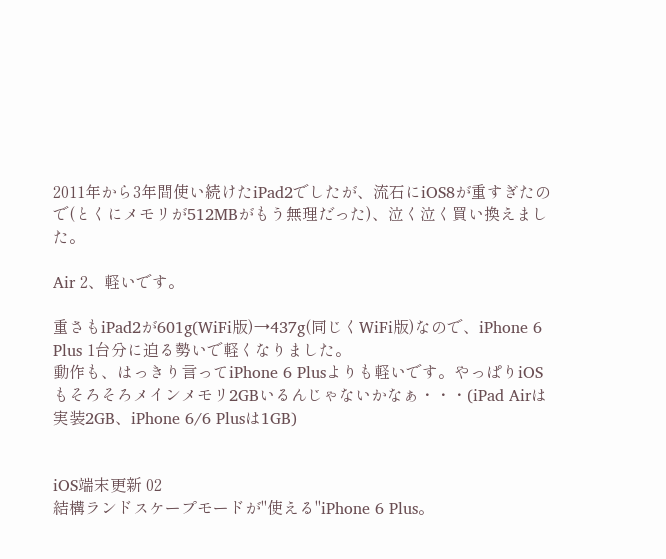2011年から3年間使い続けたiPad2でしたが、流石にiOS8が重すぎたので(とくにメモリが512MBがもう無理だった)、泣く泣く買い換えました。

Air 2、軽いです。

重さもiPad2が601g(WiFi版)→437g(同じくWiFi版)なので、iPhone 6 Plus 1台分に迫る勢いで軽くなりました。
動作も、はっきり言ってiPhone 6 Plusよりも軽いです。やっぱりiOSもそろそろメインメモリ2GBいるんじゃないかなぁ・・・(iPad Airは実装2GB、iPhone 6/6 Plusは1GB)


iOS端末更新 02
結構ランドスケープモードが"使える"iPhone 6 Plus。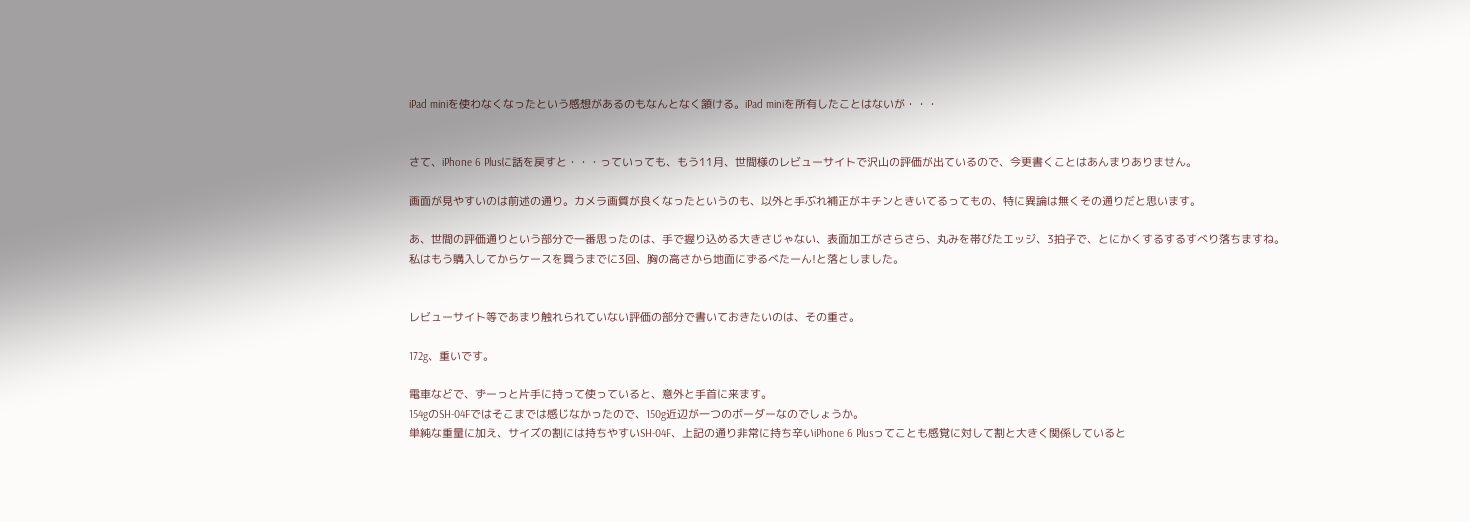iPad miniを使わなくなったという感想があるのもなんとなく頷ける。iPad miniを所有したことはないが・・・


さて、iPhone 6 Plusに話を戻すと・・・っていっても、もう11月、世間様のレビューサイトで沢山の評価が出ているので、今更書くことはあんまりありません。

画面が見やすいのは前述の通り。カメラ画質が良くなったというのも、以外と手ぶれ補正がキチンときいてるってもの、特に異論は無くその通りだと思います。

あ、世間の評価通りという部分で一番思ったのは、手で握り込める大きさじゃない、表面加工がさらさら、丸みを帯びたエッジ、3拍子で、とにかくするするすべり落ちますね。
私はもう購入してからケースを買うまでに3回、胸の高さから地面にずるべたーん!と落としました。


レビューサイト等であまり触れられていない評価の部分で書いておきたいのは、その重さ。

172g、重いです。

電車などで、ずーっと片手に持って使っていると、意外と手首に来ます。
154gのSH-04Fではそこまでは感じなかったので、150g近辺が一つのボーダーなのでしょうか。
単純な重量に加え、サイズの割には持ちやすいSH-04F、上記の通り非常に持ち辛いiPhone 6 Plusってことも感覚に対して割と大きく関係していると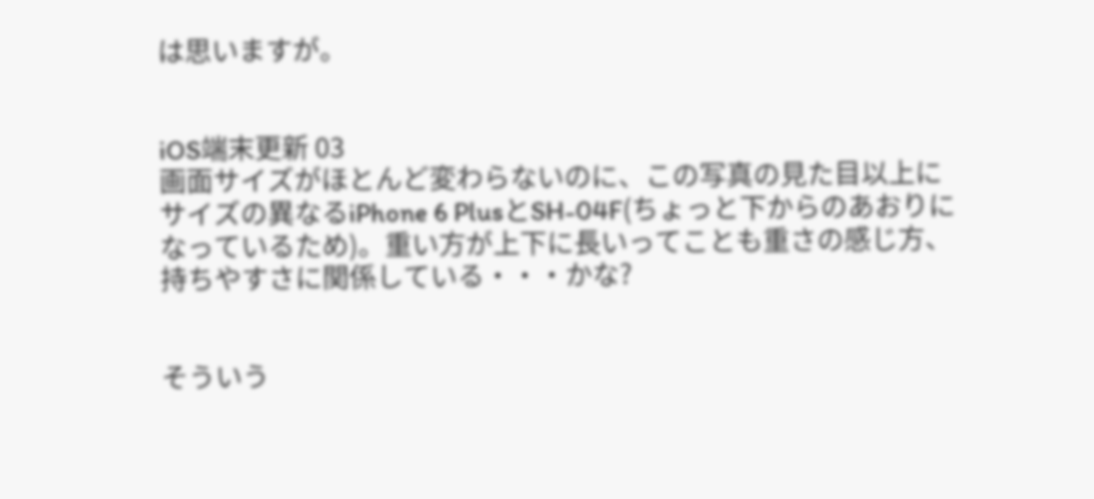は思いますが。


iOS端末更新 03
画面サイズがほとんど変わらないのに、この写真の見た目以上にサイズの異なるiPhone 6 PlusとSH-04F(ちょっと下からのあおりになっているため)。重い方が上下に長いってことも重さの感じ方、持ちやすさに関係している・・・かな?


そういう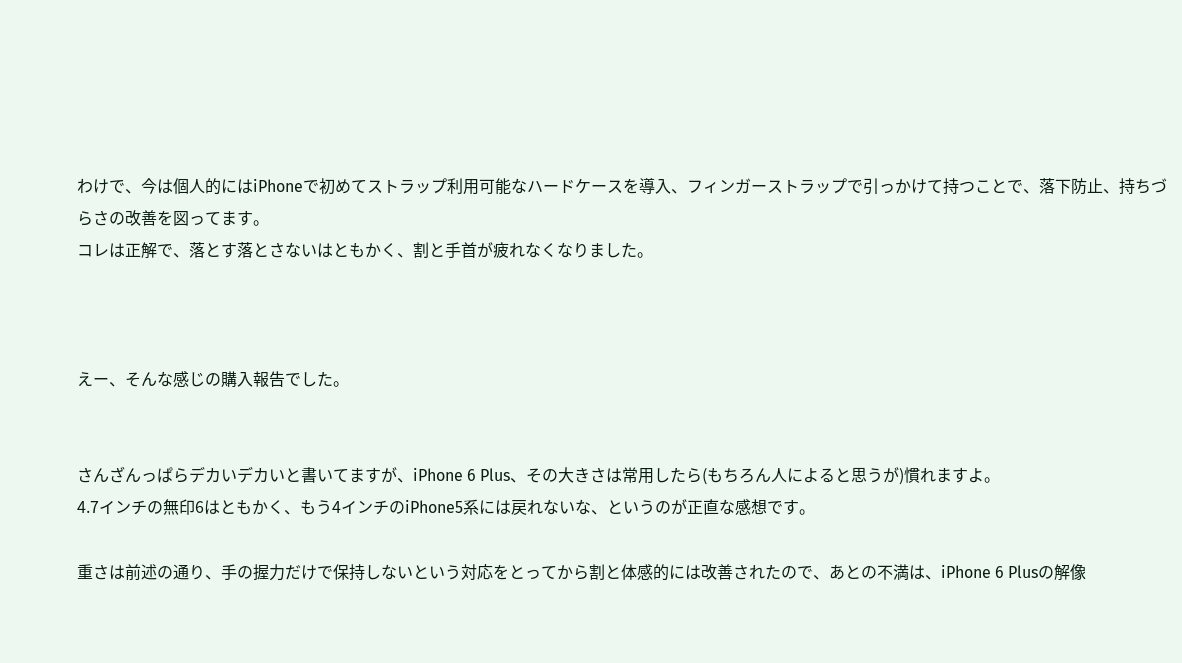わけで、今は個人的にはiPhoneで初めてストラップ利用可能なハードケースを導入、フィンガーストラップで引っかけて持つことで、落下防止、持ちづらさの改善を図ってます。
コレは正解で、落とす落とさないはともかく、割と手首が疲れなくなりました。



えー、そんな感じの購入報告でした。


さんざんっぱらデカいデカいと書いてますが、iPhone 6 Plus、その大きさは常用したら(もちろん人によると思うが)慣れますよ。
4.7インチの無印6はともかく、もう4インチのiPhone5系には戻れないな、というのが正直な感想です。

重さは前述の通り、手の握力だけで保持しないという対応をとってから割と体感的には改善されたので、あとの不満は、iPhone 6 Plusの解像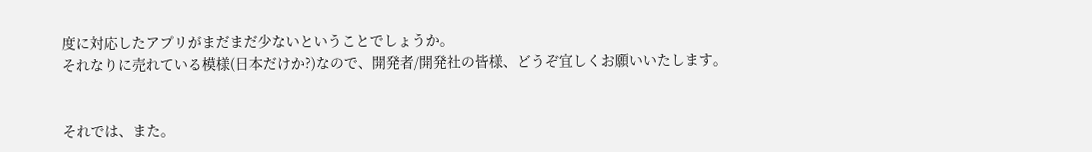度に対応したアプリがまだまだ少ないということでしょうか。
それなりに売れている模様(日本だけか?)なので、開発者/開発社の皆様、どうぞ宜しくお願いいたします。


それでは、また。